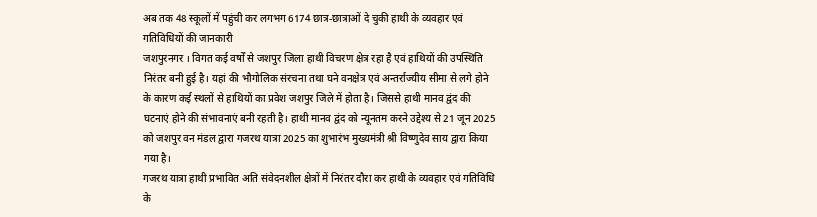अब तक 48 स्कूलों में पहुंची कर लगभग 6174 छात्र-छात्राओं दे चुकी हाथी के व्यवहार एवं गतिविधियों की जानकारी
जशपुरनगर । विगत कई वर्षों से जशपुर जिला हाथी विचरण क्षेत्र रहा है एवं हाथियों की उपस्थिति निरंतर बनी हुई है। यहां की भौगोलिक संरचना तथा घने वनक्षेत्र एवं अन्तर्राज्यीय सीमा से लगे होने के कारण कई स्थलों से हाथियों का प्रवेश जशपुर जिले में होता है। जिससे हाथी मानव द्वंद की घटनाएं होने की संभावनाएं बनी रहती है। हाथी मानव द्वंद को न्यूनतम करने उद्देश्य से 21 जून 2025 को जशपुर वन मंडल द्वारा गजरथ यात्रा 2025 का शुभारंभ मुख्यमंत्री श्री विष्णुदेव साय द्वारा किया गया है।
गजरथ यात्रा हाथी प्रभावित अति संवेदनशील क्षेत्रों में निरंतर दौरा कर हाथी के व्यवहार एवं गतिविधि के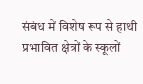संबंध में विशेष रूप से हाथी प्रभावित क्षेत्रों के स्कूलों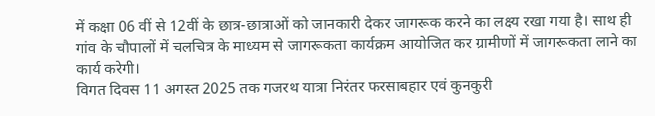में कक्षा 06 वीं से 12वीं के छात्र-छात्राओं को जानकारी देकर जागरूक करने का लक्ष्य रखा गया है। साथ ही गांव के चौपालों में चलचित्र के माध्यम से जागरूकता कार्यक्रम आयोजित कर ग्रामीणों में जागरूकता लाने का कार्य करेगी।
विगत दिवस 11 अगस्त 2025 तक गजरथ यात्रा निरंतर फरसाबहार एवं कुनकुरी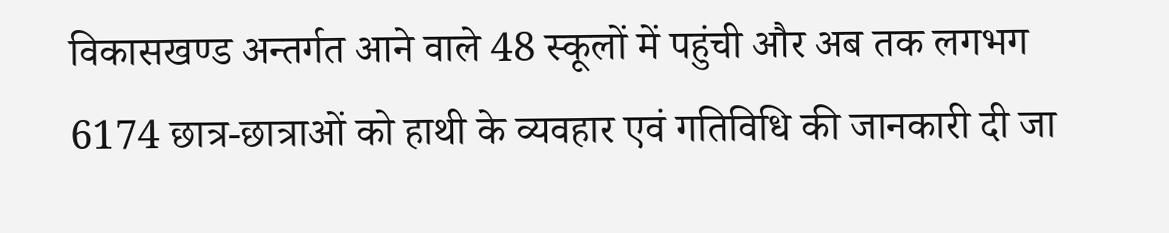विकासखण्ड अन्तर्गत आने वाले 48 स्कूलों में पहुंची और अब तक लगभग 6174 छात्र-छात्राओं को हाथी के व्यवहार एवं गतिविधि की जानकारी दी जा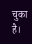चुका है।